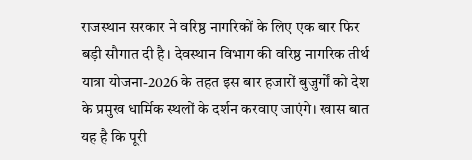राजस्थान सरकार ने वरिष्ठ नागरिकों के लिए एक बार फिर बड़ी सौगात दी है। देवस्थान विभाग की वरिष्ठ नागरिक तीर्थ यात्रा योजना-2026 के तहत इस बार हजारों बुजुर्गों को देश के प्रमुख धार्मिक स्थलों के दर्शन करवाए जाएंगे। खास बात यह है कि पूरी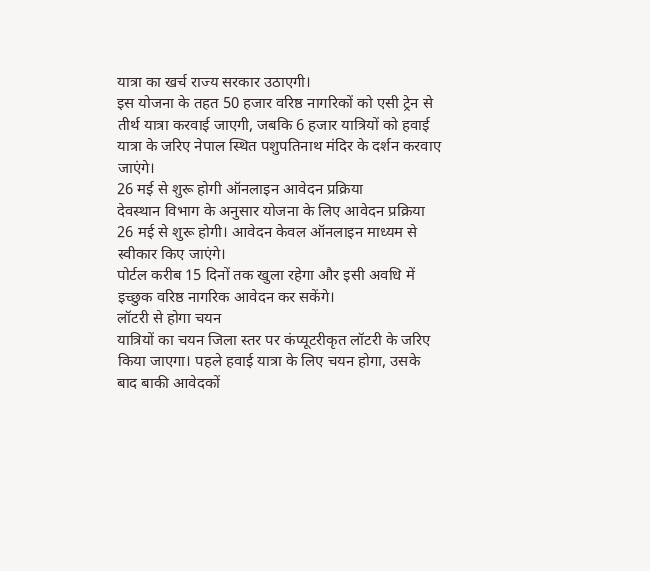यात्रा का खर्च राज्य सरकार उठाएगी।
इस योजना के तहत 50 हजार वरिष्ठ नागरिकों को एसी ट्रेन से तीर्थ यात्रा करवाई जाएगी, जबकि 6 हजार यात्रियों को हवाई यात्रा के जरिए नेपाल स्थित पशुपतिनाथ मंदिर के दर्शन करवाए जाएंगे।
26 मई से शुरू होगी ऑनलाइन आवेदन प्रक्रिया
देवस्थान विभाग के अनुसार योजना के लिए आवेदन प्रक्रिया 26 मई से शुरू होगी। आवेदन केवल ऑनलाइन माध्यम से स्वीकार किए जाएंगे।
पोर्टल करीब 15 दिनों तक खुला रहेगा और इसी अवधि में इच्छुक वरिष्ठ नागरिक आवेदन कर सकेंगे।
लॉटरी से होगा चयन
यात्रियों का चयन जिला स्तर पर कंप्यूटरीकृत लॉटरी के जरिए किया जाएगा। पहले हवाई यात्रा के लिए चयन होगा, उसके बाद बाकी आवेदकों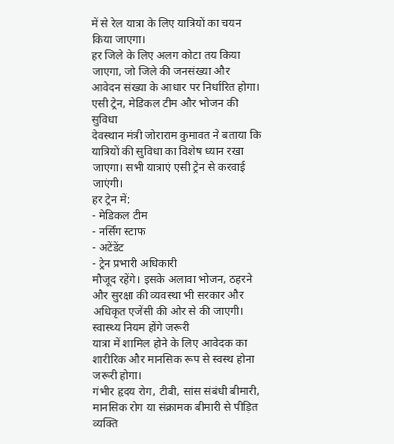में से रेल यात्रा के लिए यात्रियों का चयन किया जाएगा।
हर जिले के लिए अलग कोटा तय किया जाएगा, जो जिले की जनसंख्या और आवेदन संख्या के आधार पर निर्धारित होगा।
एसी ट्रेन, मेडिकल टीम और भोजन की सुविधा
देवस्थान मंत्री जोराराम कुमावत ने बताया कि यात्रियों की सुविधा का विशेष ध्यान रखा जाएगा। सभी यात्राएं एसी ट्रेन से करवाई जाएंगी।
हर ट्रेन में:
- मेडिकल टीम
- नर्सिंग स्टाफ
- अटेंडेंट
- ट्रेन प्रभारी अधिकारी
मौजूद रहेंगे। इसके अलावा भोजन, ठहरने और सुरक्षा की व्यवस्था भी सरकार और अधिकृत एजेंसी की ओर से की जाएगी।
स्वास्थ्य नियम होंगे जरूरी
यात्रा में शामिल होने के लिए आवेदक का शारीरिक और मानसिक रूप से स्वस्थ होना जरूरी होगा।
गंभीर हृदय रोग, टीबी, सांस संबंधी बीमारी, मानसिक रोग या संक्रामक बीमारी से पीड़ित व्यक्ति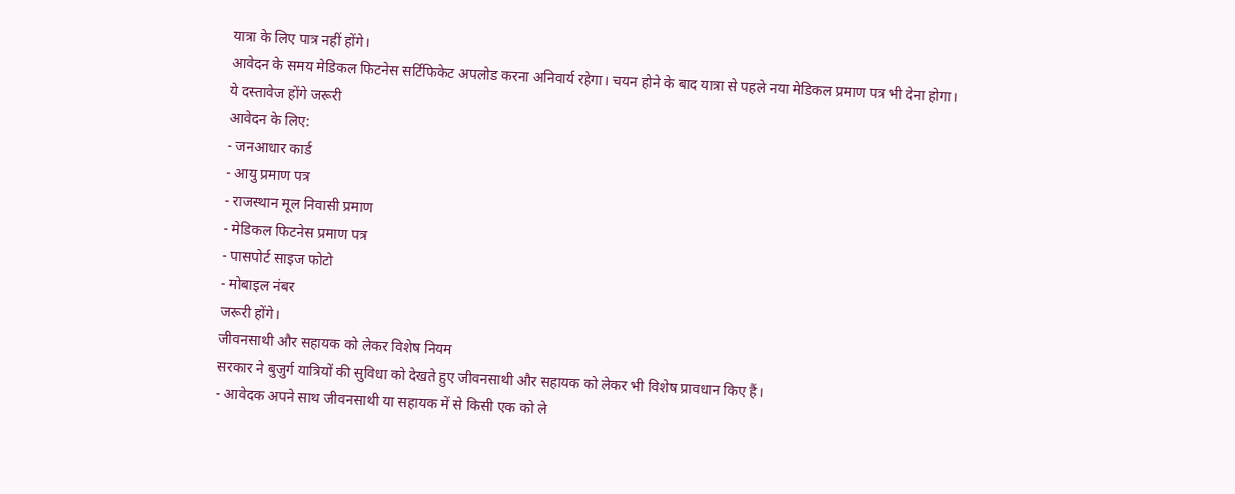यात्रा के लिए पात्र नहीं होंगे।
आवेदन के समय मेडिकल फिटनेस सर्टिफिकेट अपलोड करना अनिवार्य रहेगा। चयन होने के बाद यात्रा से पहले नया मेडिकल प्रमाण पत्र भी देना होगा।
ये दस्तावेज होंगे जरूरी
आवेदन के लिए:
- जनआधार कार्ड
- आयु प्रमाण पत्र
- राजस्थान मूल निवासी प्रमाण
- मेडिकल फिटनेस प्रमाण पत्र
- पासपोर्ट साइज फोटो
- मोबाइल नंबर
जरूरी होंगे।
जीवनसाथी और सहायक को लेकर विशेष नियम
सरकार ने बुजुर्ग यात्रियों की सुविधा को देखते हुए जीवनसाथी और सहायक को लेकर भी विशेष प्रावधान किए हैं।
- आवेदक अपने साथ जीवनसाथी या सहायक में से किसी एक को ले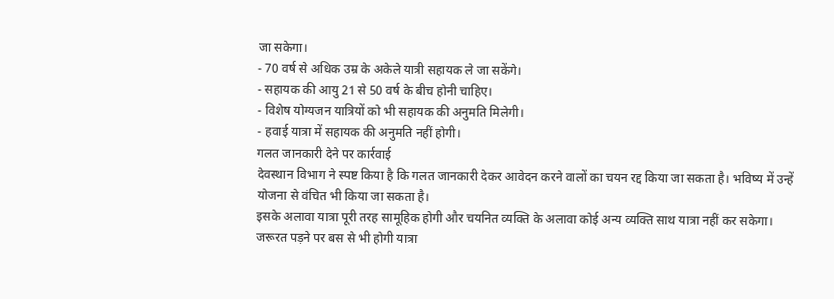जा सकेगा।
- 70 वर्ष से अधिक उम्र के अकेले यात्री सहायक ले जा सकेंगे।
- सहायक की आयु 21 से 50 वर्ष के बीच होनी चाहिए।
- विशेष योग्यजन यात्रियों को भी सहायक की अनुमति मिलेगी।
- हवाई यात्रा में सहायक की अनुमति नहीं होगी।
गलत जानकारी देने पर कार्रवाई
देवस्थान विभाग ने स्पष्ट किया है कि गलत जानकारी देकर आवेदन करने वालों का चयन रद्द किया जा सकता है। भविष्य में उन्हें योजना से वंचित भी किया जा सकता है।
इसके अलावा यात्रा पूरी तरह सामूहिक होगी और चयनित व्यक्ति के अलावा कोई अन्य व्यक्ति साथ यात्रा नहीं कर सकेगा।
जरूरत पड़ने पर बस से भी होगी यात्रा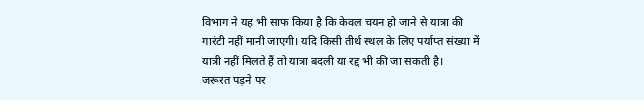विभाग ने यह भी साफ किया है कि केवल चयन हो जाने से यात्रा की गारंटी नहीं मानी जाएगी। यदि किसी तीर्थ स्थल के लिए पर्याप्त संख्या में यात्री नहीं मिलते हैं तो यात्रा बदली या रद्द भी की जा सकती है।
जरूरत पड़ने पर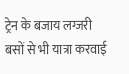ट्रेन के बजाय लग्जरी बसों से भी यात्रा करवाई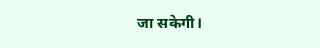जा सकेगी।